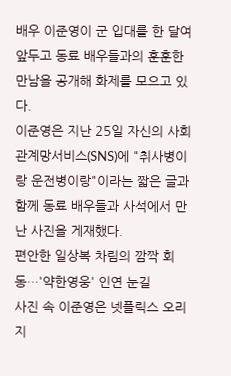배우 이준영이 군 입대를 한 달여 앞두고 동료 배우들과의 훈훈한 만남을 공개해 화제를 모으고 있다.
이준영은 지난 25일 자신의 사회관계망서비스(SNS)에 "취사병이랑 운전병이랑"이라는 짧은 글과 함께 동료 배우들과 사석에서 만난 사진을 게재했다.
편안한 일상복 차림의 깜짝 회동…'약한영웅' 인연 눈길
사진 속 이준영은 넷플릭스 오리지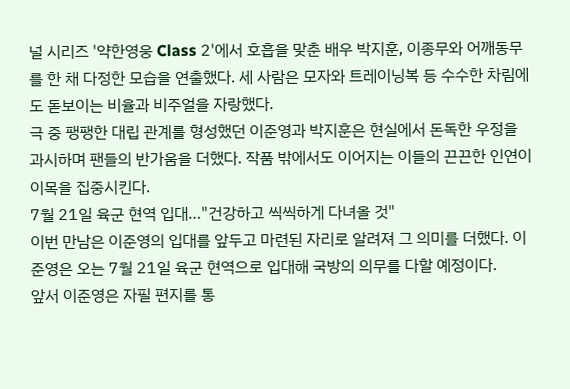널 시리즈 '약한영웅 Class 2'에서 호흡을 맞춘 배우 박지훈, 이종무와 어깨동무를 한 채 다정한 모습을 연출했다. 세 사람은 모자와 트레이닝복 등 수수한 차림에도 돋보이는 비율과 비주얼을 자랑했다.
극 중 팽팽한 대립 관계를 형성했던 이준영과 박지훈은 현실에서 돈독한 우정을 과시하며 팬들의 반가움을 더했다. 작품 밖에서도 이어지는 이들의 끈끈한 인연이 이목을 집중시킨다.
7월 21일 육군 현역 입대…"건강하고 씩씩하게 다녀올 것"
이번 만남은 이준영의 입대를 앞두고 마련된 자리로 알려져 그 의미를 더했다. 이준영은 오는 7월 21일 육군 현역으로 입대해 국방의 의무를 다할 예정이다.
앞서 이준영은 자필 편지를 통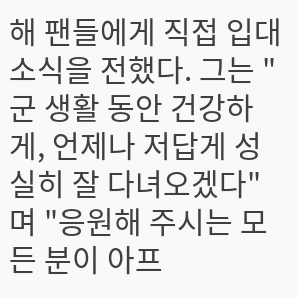해 팬들에게 직접 입대 소식을 전했다. 그는 "군 생활 동안 건강하게, 언제나 저답게 성실히 잘 다녀오겠다"며 "응원해 주시는 모든 분이 아프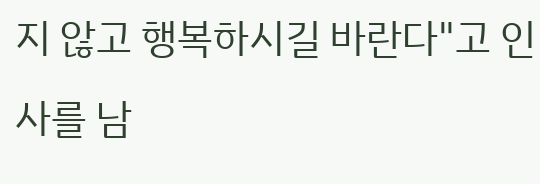지 않고 행복하시길 바란다"고 인사를 남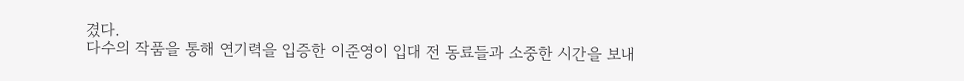겼다.
다수의 작품을 통해 연기력을 입증한 이준영이 입대 전 동료들과 소중한 시간을 보내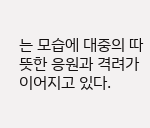는 모습에 대중의 따뜻한 응원과 격려가 이어지고 있다.